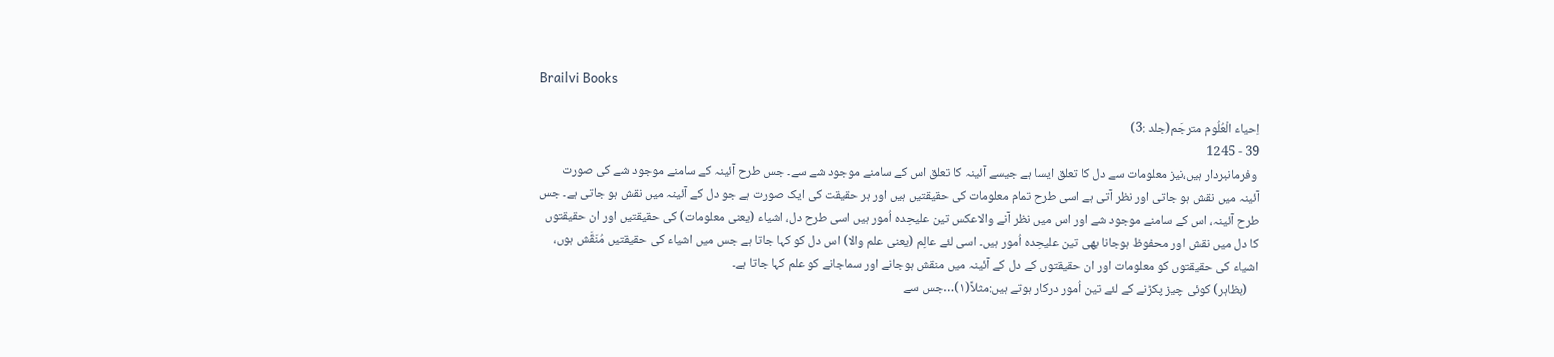Brailvi Books

اِحیاء الْعُلُوم مترجَم(جلد :3)
39 - 1245
 وفرمانبردار ہیں،نیز معلومات سے دل کا تعلق ایسا ہے جیسے آئینہ کا تعلق اس کے سامنے موجود شے سے۔ جس طرح آئینہ کے سامنے موجود شے کی صورت آئینہ میں نقش ہو جاتی اور نظر آتی ہے اسی طرح تمام معلومات کی حقیقتیں ہیں اور ہر حقیقت کی ایک صورت ہے جو دل کے آئینہ میں نقش ہو جاتی ہے۔ جس طرح آئینہ، اس کے سامنے موجود شے اور اس میں نظر آنے والاعکس تین علیحِدہ اُمور ہیں اسی طرح دل، اشیاء (یعنی معلومات) کی حقیقتیں اور ان حقیقتوں کا دل میں نقش اور محفوظ ہوجانا بھی تین علیحِدہ اُمور ہیں۔ اسی لئے عالِم (یعنی علم والا) اس دل کو کہا جاتا ہے جس میں اشیاء کی حقیقتیں مُنَقَّش ہوں، اشیاء کی حقیقتوں کو معلومات اور ان حقیقتوں کے دل کے آئینہ میں منقش ہوجانے اور سماجانے کو علم کہا جاتا ہے۔
    (بظاہر) کوئی چیز پکڑنے کے لئے تین اُمور درکار ہوتے ہیں:مثلاً(۱)…جس سے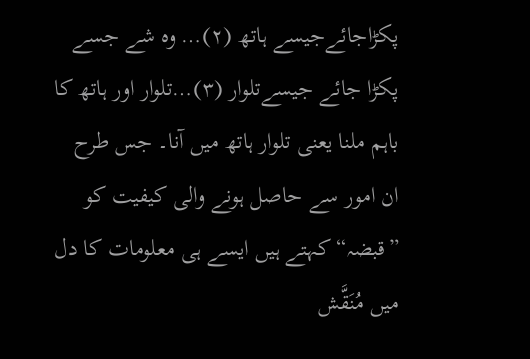پکڑاجائےجیسے ہاتھ (۲)… وہ شے جسے پکڑا جائے جیسےتلوار (۳)…تلوار اور ہاتھ کا باہم ملنا یعنی تلوار ہاتھ میں آنا۔ جس طرح ان امور سے حاصل ہونے والی کیفیت کو ”قبضہ“ کہتے ہیں ایسے ہی معلومات کا دل میں مُنَقَّش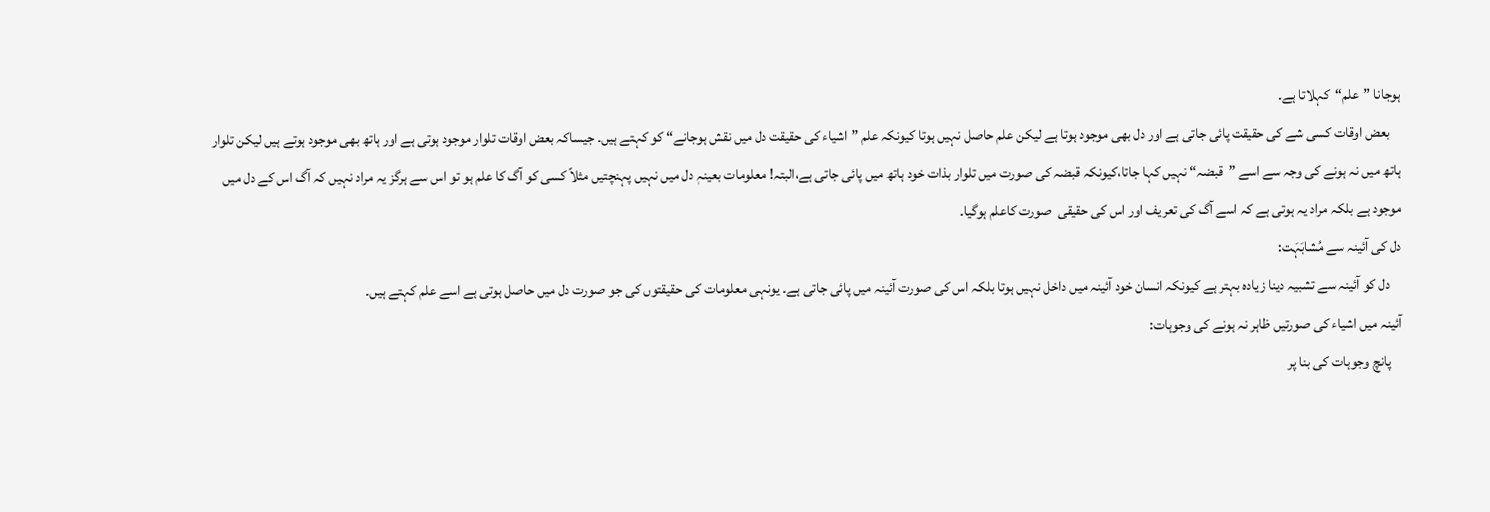ہوجانا ”علم“کہلاتا ہے۔
    بعض اوقات کسی شے کی حقیقت پائی جاتی ہے اور دل بھی موجود ہوتا ہے لیکن علم حاصل نہیں ہوتا کیونکہ علم ”اشیاء کی حقیقت دل میں نقش ہوجانے“ کو کہتے ہیں۔ جیساکہ بعض اوقات تلوار موجود ہوتی ہے اور ہاتھ بھی موجود ہوتے ہیں لیکن تلوار ہاتھ میں نہ ہونے کی وجہ سے اسے ”قبضہ“ نہیں کہا جاتا،کیونکہ قبضہ کی صورت میں تلوار بذات خود ہاتھ میں پائی جاتی ہے،البتہ! معلومات بعینہٖ دل میں نہیں پہنچتیں مثلاً کسی کو آگ کا علم ہو تو اس سے ہرگز یہ مراد نہیں کہ آگ اس کے دل میں موجود ہے بلکہ مراد یہ ہوتی ہے کہ اسے آگ کی تعریف اور اس کی حقیقی  صورت کاعلم ہوگیا۔
دل کی آئینہ سے مُشابَہَت:
    دل کو آئینہ سے تشبیہ دینا زیادہ بہتر ہے کیونکہ انسان خود آئینہ میں داخل نہیں ہوتا بلکہ اس کی صورت آئینہ میں پائی جاتی ہے۔ یونہی معلومات کی حقیقتوں کی جو صورت دل میں حاصل ہوتی ہے اسے علم کہتے ہیں۔
آئینہ میں اشیاء کی صورتیں ظاہر نہ ہونے کی وجوہات:
    پانچ وجوہات کی بنا پر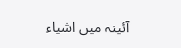آئینہ میں اشیاء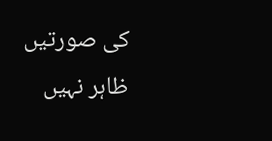کی صورتیں ظاہر نہیں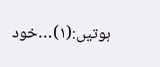ہوتیں:(۱)…خود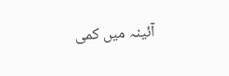آئینہ میں کمی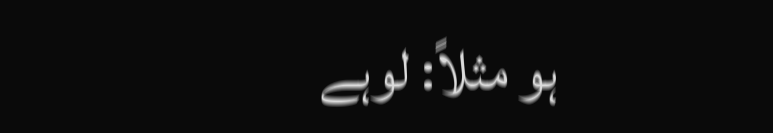ہو مثلاً: لوہے